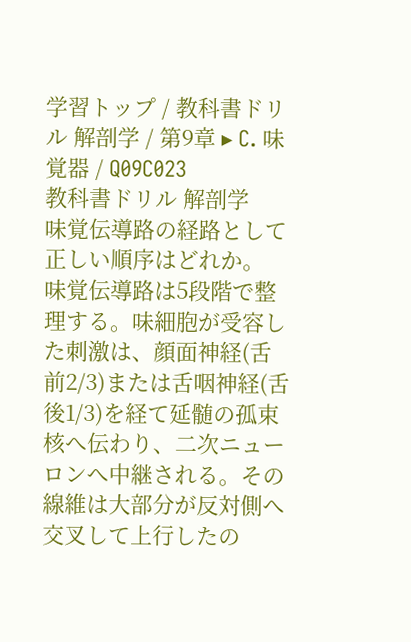学習トップ / 教科書ドリル 解剖学 / 第9章 ▸ C. 味覚器 / Q09C023
教科書ドリル 解剖学
味覚伝導路の経路として正しい順序はどれか。
味覚伝導路は5段階で整理する。味細胞が受容した刺激は、顔面神経(舌前2/3)または舌咽神経(舌後1/3)を経て延髄の孤束核へ伝わり、二次ニューロンへ中継される。その線維は大部分が反対側へ交叉して上行したの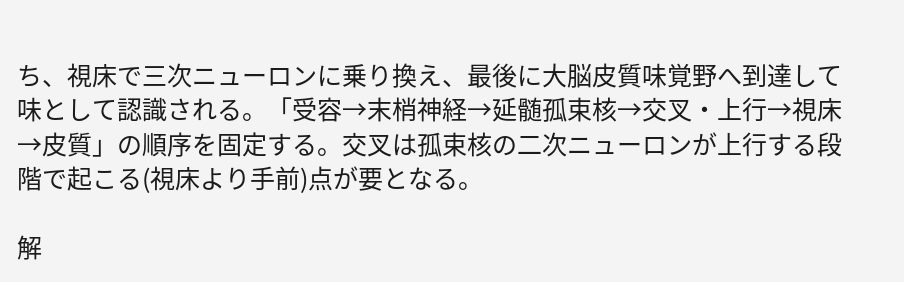ち、視床で三次ニューロンに乗り換え、最後に大脳皮質味覚野へ到達して味として認識される。「受容→末梢神経→延髄孤束核→交叉・上行→視床→皮質」の順序を固定する。交叉は孤束核の二次ニューロンが上行する段階で起こる(視床より手前)点が要となる。

解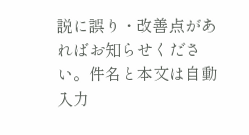説に誤り・改善点があればお知らせください。件名と本文は自動入力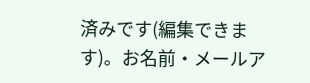済みです(編集できます)。お名前・メールア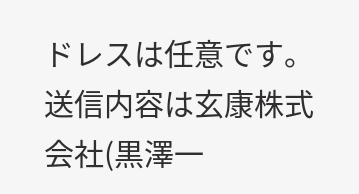ドレスは任意です。送信内容は玄康株式会社(黒澤一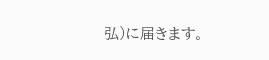弘)に届きます。